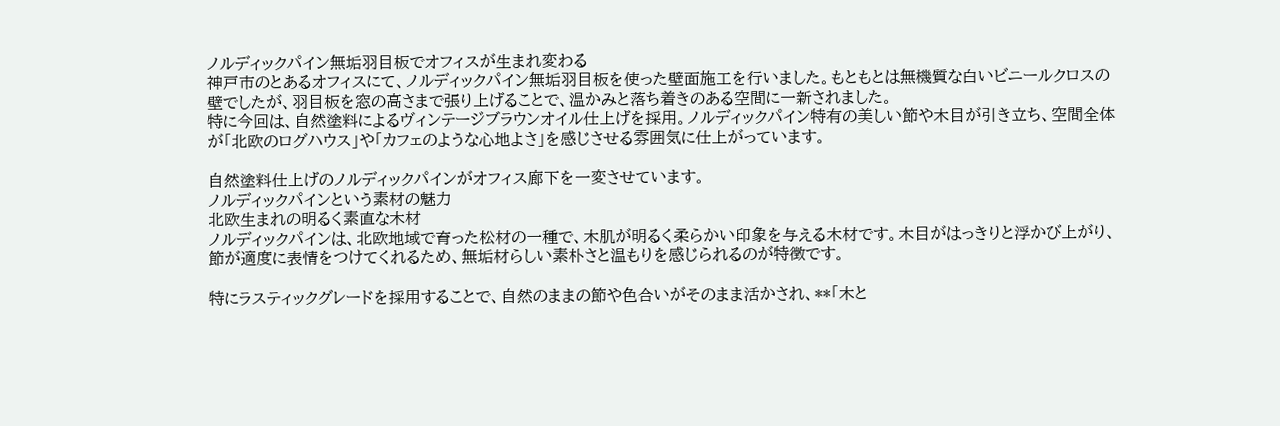ノルディックパイン無垢羽目板でオフィスが生まれ変わる
神戸市のとあるオフィスにて、ノルディックパイン無垢羽目板を使った壁面施工を行いました。もともとは無機質な白いビニールクロスの壁でしたが、羽目板を窓の高さまで張り上げることで、温かみと落ち着きのある空間に一新されました。
特に今回は、自然塗料によるヴィンテージブラウンオイル仕上げを採用。ノルディックパイン特有の美しい節や木目が引き立ち、空間全体が「北欧のログハウス」や「カフェのような心地よさ」を感じさせる雰囲気に仕上がっています。

自然塗料仕上げのノルディックパインがオフィス廊下を一変させています。
ノルディックパインという素材の魅力
北欧生まれの明るく素直な木材
ノルディックパインは、北欧地域で育った松材の一種で、木肌が明るく柔らかい印象を与える木材です。木目がはっきりと浮かび上がり、節が適度に表情をつけてくれるため、無垢材らしい素朴さと温もりを感じられるのが特徴です。

特にラスティックグレードを採用することで、自然のままの節や色合いがそのまま活かされ、**「木と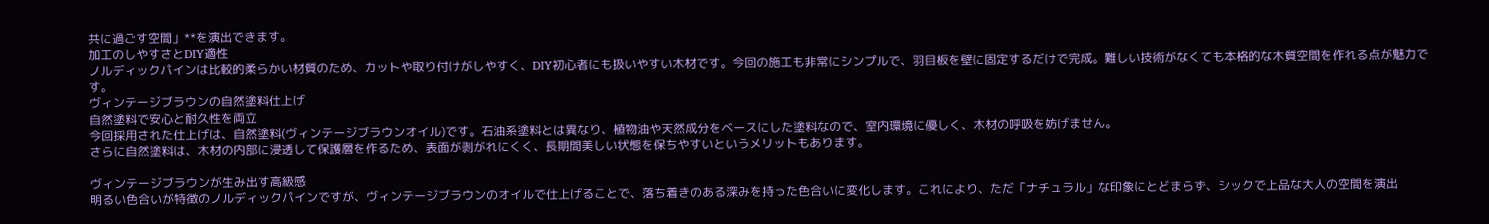共に過ごす空間」**を演出できます。
加工のしやすさとDIY適性
ノルディックパインは比較的柔らかい材質のため、カットや取り付けがしやすく、DIY初心者にも扱いやすい木材です。今回の施工も非常にシンプルで、羽目板を壁に固定するだけで完成。難しい技術がなくても本格的な木質空間を作れる点が魅力です。
ヴィンテージブラウンの自然塗料仕上げ
自然塗料で安心と耐久性を両立
今回採用された仕上げは、自然塗料(ヴィンテージブラウンオイル)です。石油系塗料とは異なり、植物油や天然成分をベースにした塗料なので、室内環境に優しく、木材の呼吸を妨げません。
さらに自然塗料は、木材の内部に浸透して保護層を作るため、表面が剥がれにくく、長期間美しい状態を保ちやすいというメリットもあります。

ヴィンテージブラウンが生み出す高級感
明るい色合いが特徴のノルディックパインですが、ヴィンテージブラウンのオイルで仕上げることで、落ち着きのある深みを持った色合いに変化します。これにより、ただ「ナチュラル」な印象にとどまらず、シックで上品な大人の空間を演出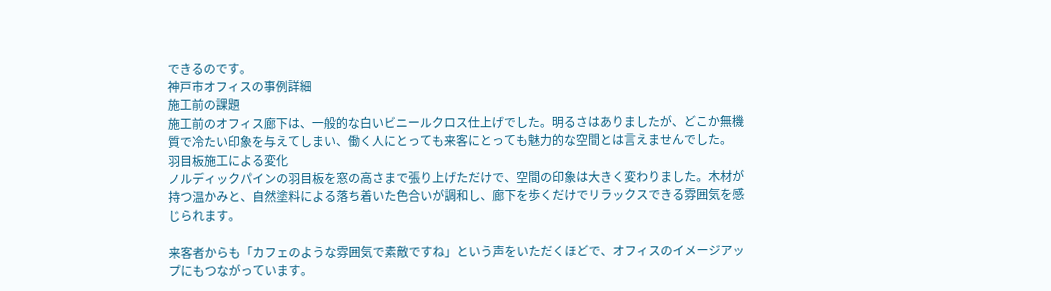できるのです。
神戸市オフィスの事例詳細
施工前の課題
施工前のオフィス廊下は、一般的な白いビニールクロス仕上げでした。明るさはありましたが、どこか無機質で冷たい印象を与えてしまい、働く人にとっても来客にとっても魅力的な空間とは言えませんでした。
羽目板施工による変化
ノルディックパインの羽目板を窓の高さまで張り上げただけで、空間の印象は大きく変わりました。木材が持つ温かみと、自然塗料による落ち着いた色合いが調和し、廊下を歩くだけでリラックスできる雰囲気を感じられます。

来客者からも「カフェのような雰囲気で素敵ですね」という声をいただくほどで、オフィスのイメージアップにもつながっています。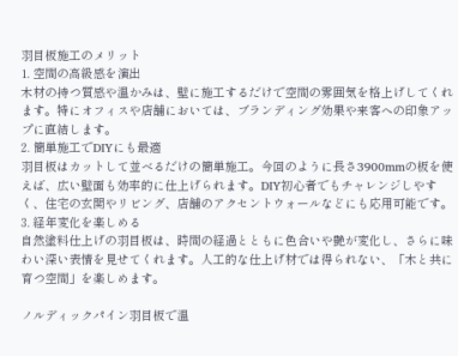羽目板施工のメリット
1. 空間の高級感を演出
木材の持つ質感や温かみは、壁に施工するだけで空間の雰囲気を格上げしてくれます。特にオフィスや店舗においては、ブランディング効果や来客への印象アップに直結します。
2. 簡単施工でDIYにも最適
羽目板はカットして並べるだけの簡単施工。今回のように長さ3900mmの板を使えば、広い壁面も効率的に仕上げられます。DIY初心者でもチャレンジしやすく、住宅の玄関やリビング、店舗のアクセントウォールなどにも応用可能です。
3. 経年変化を楽しめる
自然塗料仕上げの羽目板は、時間の経過とともに色合いや艶が変化し、さらに味わい深い表情を見せてくれます。人工的な仕上げ材では得られない、「木と共に育つ空間」を楽しめます。

ノルディックパイン羽目板で温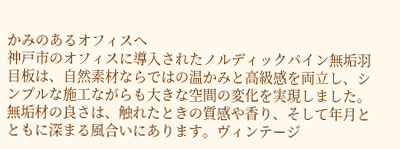かみのあるオフィスへ
神戸市のオフィスに導入されたノルディックパイン無垢羽目板は、自然素材ならではの温かみと高級感を両立し、シンプルな施工ながらも大きな空間の変化を実現しました。
無垢材の良さは、触れたときの質感や香り、そして年月とともに深まる風合いにあります。ヴィンテージ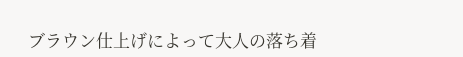ブラウン仕上げによって大人の落ち着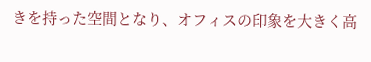きを持った空間となり、オフィスの印象を大きく高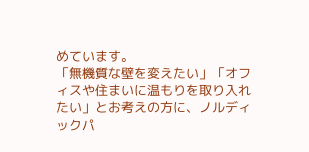めています。
「無機質な壁を変えたい」「オフィスや住まいに温もりを取り入れたい」とお考えの方に、ノルディックパ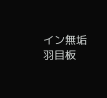イン無垢羽目板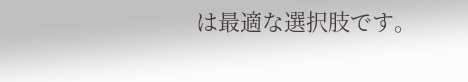は最適な選択肢です。